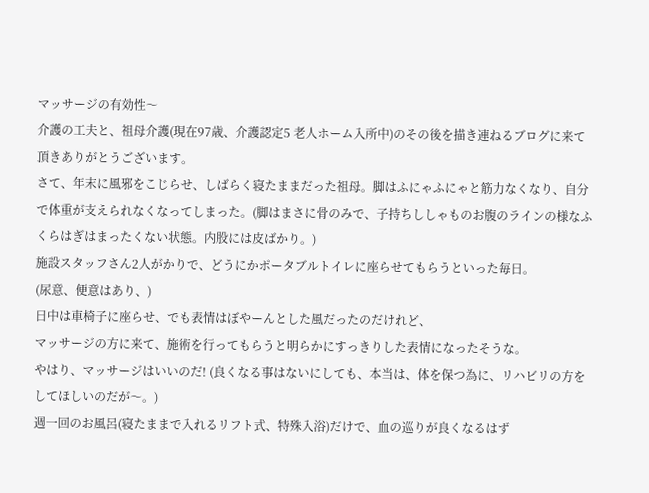マッサージの有効性〜
介護の工夫と、祖母介護(現在97歳、介護認定5 老人ホーム入所中)のその後を描き連ねるブログに来て頂きありがとうございます。
さて、年末に風邪をこじらせ、しばらく寝たままだった祖母。脚はふにゃふにゃと筋力なくなり、自分で体重が支えられなくなってしまった。(脚はまさに骨のみで、子持ちししゃものお腹のラインの様なふくらはぎはまったくない状態。内股には皮ばかり。)
施設スタッフさん2人がかりで、どうにかポータブルトイレに座らせてもらうといった毎日。
(尿意、便意はあり、)
日中は車椅子に座らせ、でも表情はぼやーんとした風だったのだけれど、
マッサージの方に来て、施術を行ってもらうと明らかにすっきりした表情になったそうな。
やはり、マッサージはいいのだ! (良くなる事はないにしても、本当は、体を保つ為に、リハビリの方をしてほしいのだが〜。)
週一回のお風呂(寝たままで入れるリフト式、特殊入浴)だけで、血の巡りが良くなるはず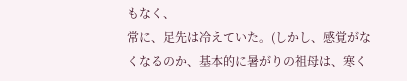もなく、
常に、足先は冷えていた。(しかし、感覚がなくなるのか、基本的に暑がりの祖母は、寒く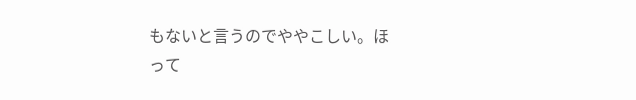もないと言うのでややこしい。ほって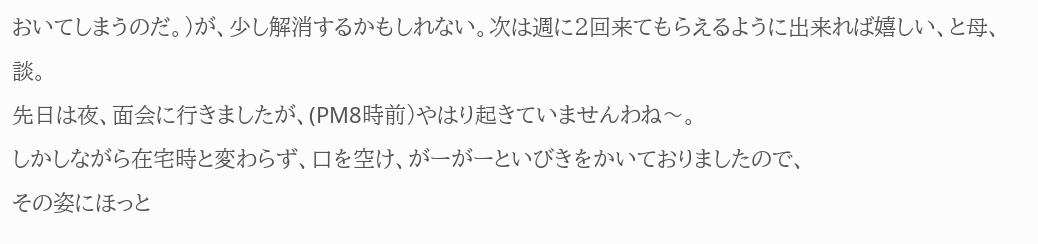おいてしまうのだ。)が、少し解消するかもしれない。次は週に2回来てもらえるように出来れば嬉しい、と母、談。
先日は夜、面会に行きましたが、(PM8時前)やはり起きていませんわね〜。
しかしながら在宅時と変わらず、口を空け、がーがーといびきをかいておりましたので、
その姿にほっと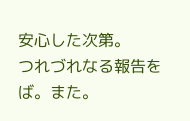安心した次第。
つれづれなる報告をば。また。